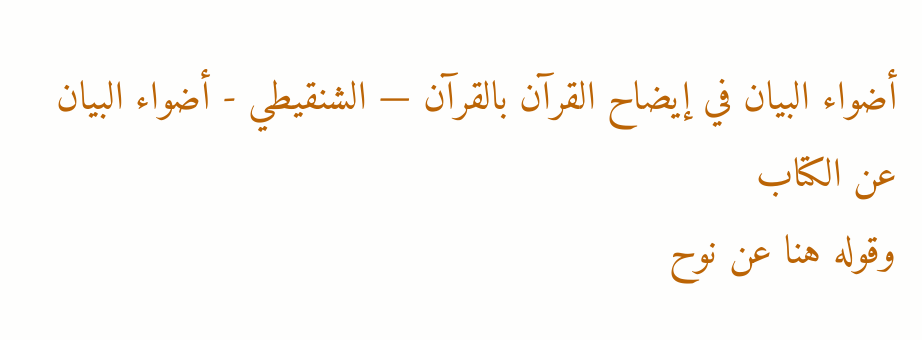أضواء البيان في إيضاح القرآن بالقرآن — الشنقيطي - أضواء البيان
عن الكتاب
وقوله هنا عن نوح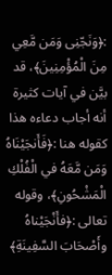:﴿وَنَجّنِى وَمَن مَّعِي مِنَ الْمُؤْمِنِينَ﴾، قد بيَّن في آيات كثيرة أنه أجاب دعاءه هذا كقوله هنا :﴿فَأَنجَيْنَاهُ وَمَن مَّعَهُ في الْفُلْكِ الْمَشْحُونِ﴾، وقوله تعالى :﴿فأَنْجَيْناهُ وأَصْحَابَ السَّفِينَةِ﴾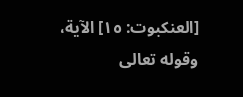[العنكبوت: ١٥] الآية، وقوله تعالى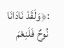:﴿وَلَقَدْ نَادَانَا نُوحٌ فَلَنِعْمَ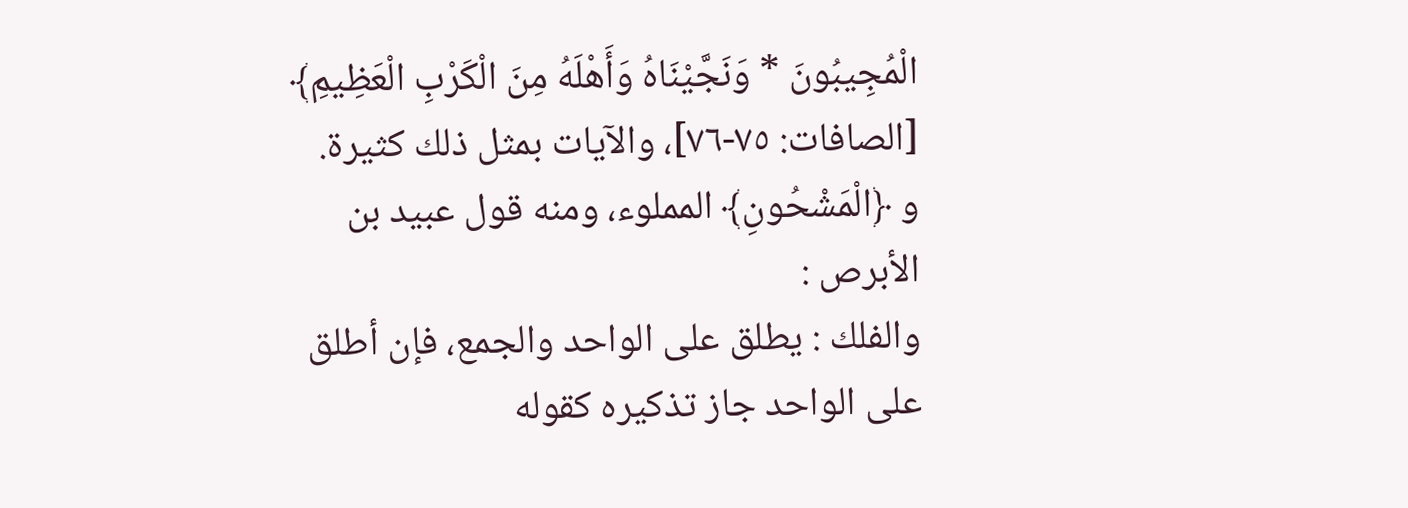الْمُجِيبُونَ * وَنَجَّيْنَاهُ وَأَهْلَهُ مِنَ الْكَرْبِ الْعَظِيمِ﴾ [الصافات: ٧٥-٧٦]، والآيات بمثل ذلك كثيرة.
و ﴿الْمَشْحُونِ﴾ المملوء، ومنه قول عبيد بن الأبرص :
والفلك : يطلق على الواحد والجمع، فإن أطلق على الواحد جاز تذكيره كقوله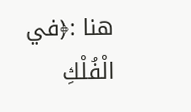هنا :﴿في الْفُلْكِ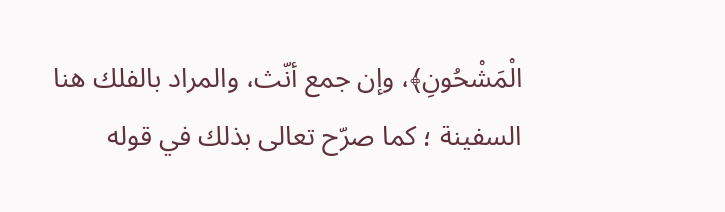الْمَشْحُونِ﴾، وإن جمع أنّث، والمراد بالفلك هنا السفينة ؛ كما صرّح تعالى بذلك في قوله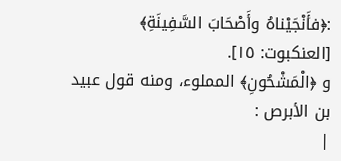:﴿فأَنْجَيْناهُ وأَصْحَابَ السَّفِينَةِ﴾ [العنكبوت: ١٥].
و ﴿الْمَشْحُونِ﴾ المملوء، ومنه قول عبيد بن الأبرص :
|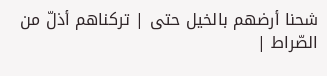شحنا أرضهم بالخيل حتى | تركناهم أذلّ من الصّراط |